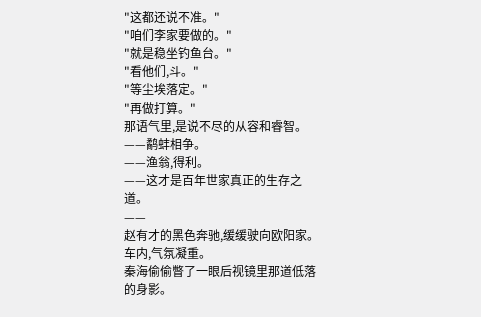"这都还说不准。"
"咱们李家要做的。"
"就是稳坐钓鱼台。"
"看他们,斗。"
"等尘埃落定。"
"再做打算。"
那语气里,是说不尽的从容和睿智。
——鹬蚌相争。
——渔翁,得利。
——这才是百年世家真正的生存之道。
——
赵有才的黑色奔驰,缓缓驶向欧阳家。
车内,气氛凝重。
秦海偷偷瞥了一眼后视镜里那道低落的身影。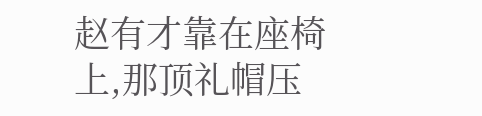赵有才靠在座椅上,那顶礼帽压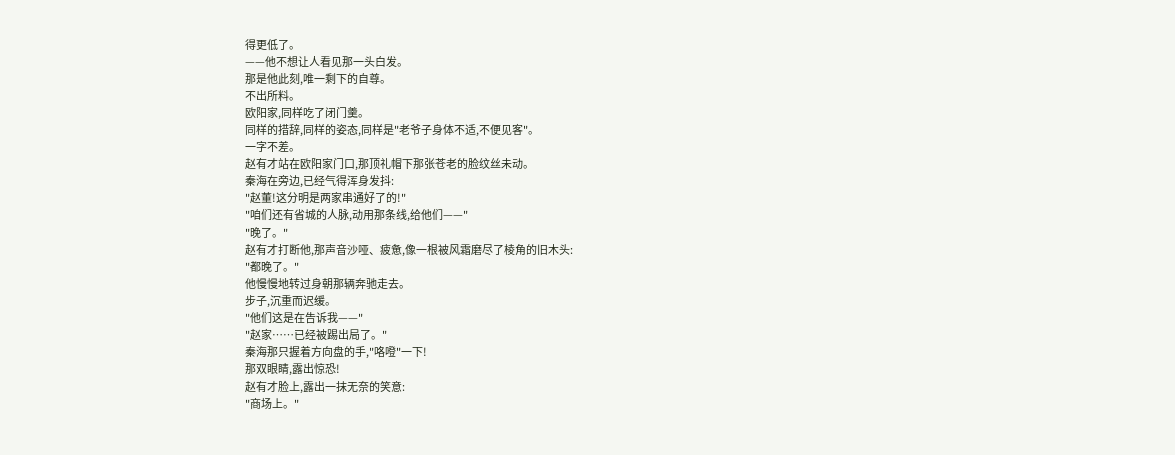得更低了。
——他不想让人看见那一头白发。
那是他此刻,唯一剩下的自尊。
不出所料。
欧阳家,同样吃了闭门羹。
同样的措辞,同样的姿态,同样是"老爷子身体不适,不便见客"。
一字不差。
赵有才站在欧阳家门口,那顶礼帽下那张苍老的脸纹丝未动。
秦海在旁边,已经气得浑身发抖:
"赵董!这分明是两家串通好了的!"
"咱们还有省城的人脉,动用那条线,给他们——"
"晚了。"
赵有才打断他,那声音沙哑、疲惫,像一根被风霜磨尽了棱角的旧木头:
"都晚了。"
他慢慢地转过身朝那辆奔驰走去。
步子,沉重而迟缓。
"他们这是在告诉我——"
"赵家……已经被踢出局了。"
秦海那只握着方向盘的手,"咯噔"一下!
那双眼睛,露出惊恐!
赵有才脸上,露出一抹无奈的笑意:
"商场上。"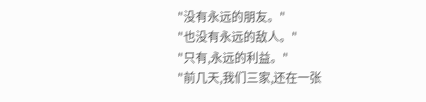"没有永远的朋友。"
"也没有永远的敌人。"
"只有,永远的利益。"
"前几天,我们三家,还在一张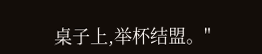桌子上,举杯结盟。"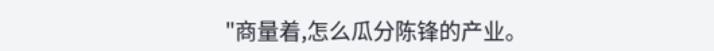"商量着,怎么瓜分陈锋的产业。